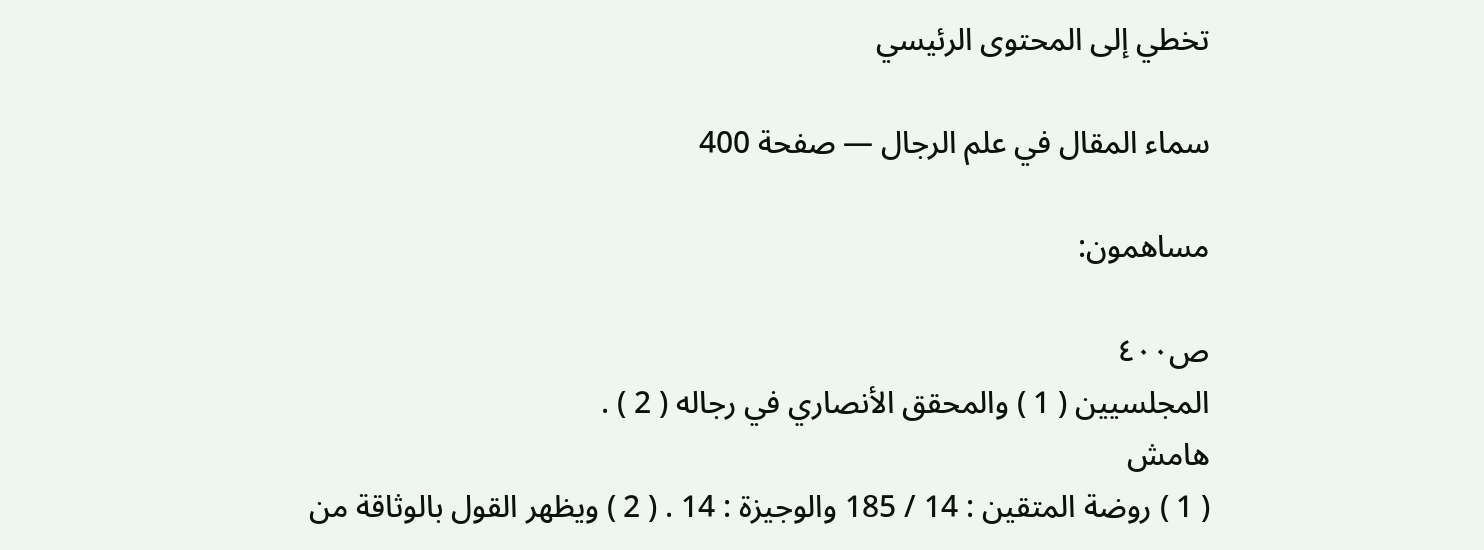تخطي إلى المحتوى الرئيسي

سماء المقال في علم الرجال — صفحة 400

مساهمون:

ص٤٠٠
المجلسيين ( 1 ) والمحقق الأنصاري في رجاله ( 2 ) .
هامش
( 1 ) روضة المتقين : 14 / 185 والوجيزة : 14 . ( 2 ) ويظهر القول بالوثاقة من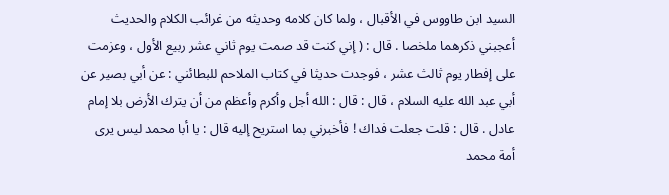السيد ابن طاووس في الأقبال ، ولما كان كلامه وحديثه من غرائب الكلام والحديث أعجبني ذكرهما ملخصا . قال : ( إني كنت قد صمت يوم ثاني عشر ربيع الأول ، وعزمت على إفطار يوم ثالث عشر ، فوجدت حديثا في كتاب الملاحم للبطائني : عن أبي بصير عن أبي عبد الله عليه السلام ، قال : قال : الله أجل وأكرم وأعظم من أن يترك الأرض بلا إمام عادل . قال : قلت جعلت فداك ! فأخبرني بما استريح إليه قال : يا أبا محمد ليس يرى أمة محمد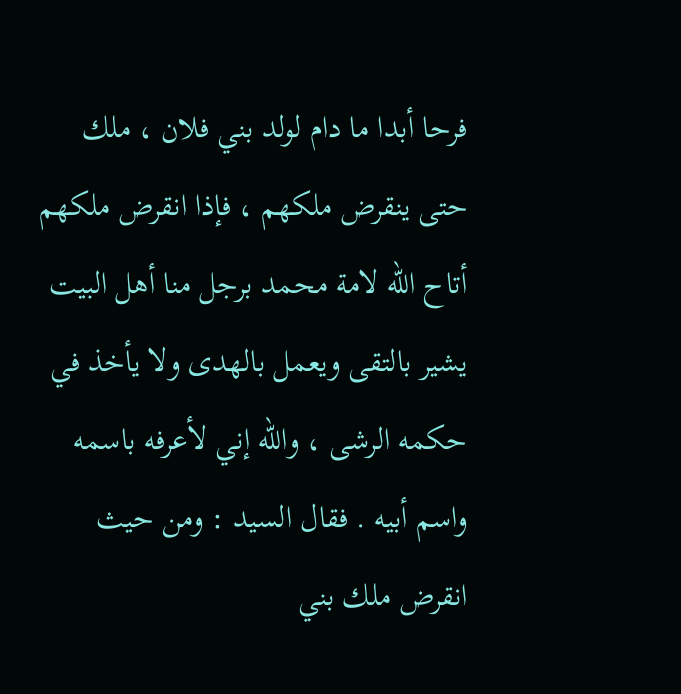فرحا أبدا ما دام لولد بني فلان ، ملك حتى ينقرض ملكهم ، فإذا انقرض ملكهم أتاح الله لامة محمد برجل منا أهل البيت يشير بالتقى ويعمل بالهدى ولا يأخذ في حكمه الرشى ، والله إني لأعرفه باسمه واسم أبيه . فقال السيد : ومن حيث انقرض ملك بني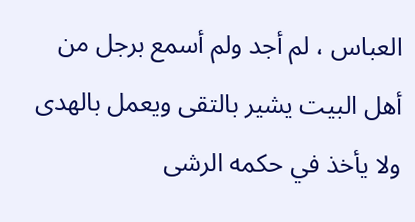العباس ، لم أجد ولم أسمع برجل من أهل البيت يشير بالتقى ويعمل بالهدى ولا يأخذ في حكمه الرشى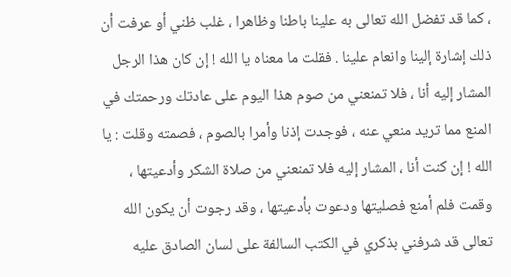، كما قد تفضل الله تعالى به علينا باطنا وظاهرا ، غلب ظني أو عرفت أن ذلك إشارة إلينا وانعام علينا . فقلت ما معناه يا الله ! إن كان هذا الرجل المشار إليه أنا ، فلا تمنعني من صوم هذا اليوم على عادتك ورحمتك في المنع مما تريد منعي عنه ، فوجدت إذنا وأمرا بالصوم ، فصمته وقلت : يا الله ! إن كنت أنا ، المشار إليه فلا تمنعني من صلاة الشكر وأدعيتها ، وقمت فلم أمنع فصليتها ودعوت بأدعيتها ، وقد رجوت أن يكون الله تعالى قد شرفني بذكري في الكتب السالفة على لسان الصادق عليه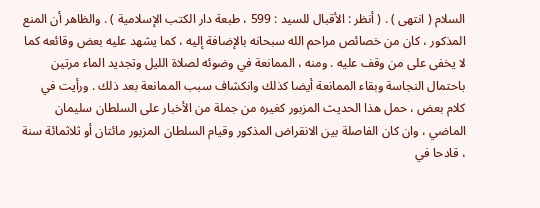السلام ( انتهى ) . ( أنظر : الأقبال للسيد : 599 ، طبعة دار الكتب الإسلامية ) . والظاهر أن المنع المذكور ، كان من خصائص مراحم الله سبحانه بالإضافة إليه ، كما يشهد عليه بعض وقائعه كما لا يخفى على من وقف عليه . ومنه ، الممانعة في وضوئه لصلاة الليل وتجديد الماء مرتين باحتمال النجاسة وبقاء الممانعة أيضا كذلك وانكشاف سبب الممانعة بعد ذلك . ورأيت في كلام بعض ، حمل هذا الحديث المزبور كغيره من جملة من الأخبار على السلطان سليمان الماضي ، وان كان الفاصلة بين الانقراض المذكور وقيام السلطان المزبور مائتان أو ثلاثمائة سنة ، قادحا في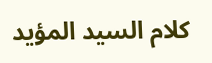كلام السيد المؤيد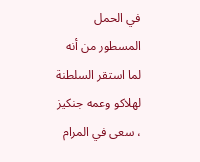في الحمل المسطور من أنه لما استقر السلطنة لهلاكو وعمه جنكيز ، سعى في المرام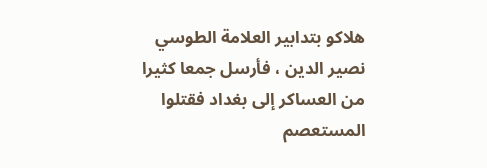هلاكو بتدابير العلامة الطوسي نصير الدين ، فأرسل جمعا كثيرا من العساكر إلى بغداد فقتلوا المستعصم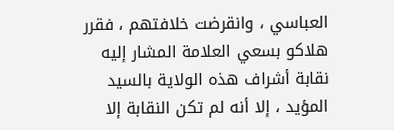العباسي ، وانقرضت خلافتهم ، فقرر هلاكو بسعي العلامة المشار إليه نقابة أشراف هذه الولاية بالسيد المؤيد ، إلا أنه لم تكن النقابة إلا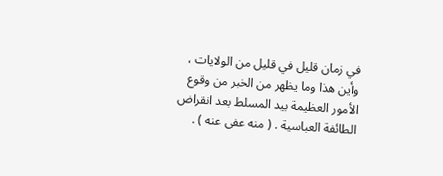في زمان قليل في قليل من الولايات ، وأين هذا وما يظهر من الخبر من وقوع الأمور العظيمة بيد المسلط بعد انقراض الطائفة العباسية . ( منه عفى عنه ) .